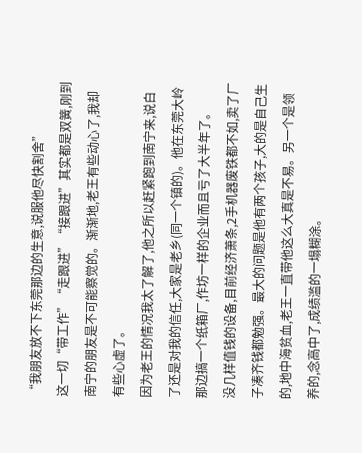“我朋友放不下东莞那边的生意,说服他尽快割舍”
这一切“带工作”“走跟进”“接跟进”其实都是双簧,刚到南宁的朋友是不可能察觉的。渐渐地,老王有些动心了,我却有些心虚了。
因为老王的情况我太了解了,他之所以赶紧跑到南宁来,说白了还是对我的信任,大家是老乡(同一个镇的)。他在东莞大岭那边搞一个纸箱厂,作坊一样的企业而且亏了大半年了。
没几样值钱的设备,目前经济萧条,2手机器废铁都不如,卖了厂子凑齐钱都勉强。最大的问题是他有两个孩子,大的是自己生的,地中海贫血,老王一直带他这么大真是不易。另一个是领养的,念高中了,成绩滥的一塌糊涂。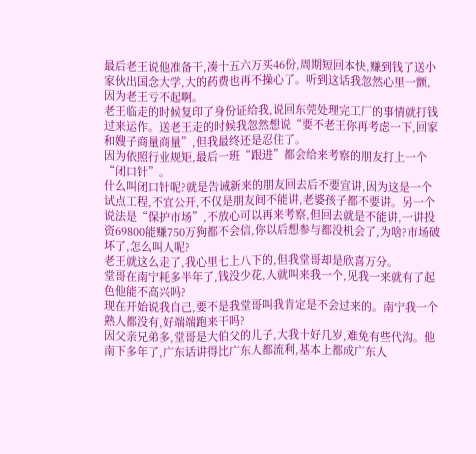最后老王说他准备干,凑十五六万买46份,周期短回本快,赚到钱了送小家伙出国念大学,大的药费也再不操心了。听到这话我忽然心里一颤,因为老王亏不起啊。
老王临走的时候复印了身份证给我,说回东莞处理完工厂的事情就打钱过来运作。送老王走的时候我忽然想说“要不老王你再考虑一下,回家和嫂子商量商量”,但我最终还是忍住了。
因为依照行业规矩,最后一班“跟进”都会给来考察的朋友打上一个“闭口针”。
什么叫闭口针呢?就是告诫新来的朋友回去后不要宣讲,因为这是一个试点工程,不宜公开,不仅是朋友间不能讲,老婆孩子都不要讲。另一个说法是“保护市场”,不放心可以再来考察,但回去就是不能讲,一讲投资69800能赚750万狗都不会信,你以后想参与都没机会了,为啥?市场破坏了,怎么叫人呢?
老王就这么走了,我心里七上八下的,但我堂哥却是欣喜万分。
堂哥在南宁耗多半年了,钱没少花,人就叫来我一个,见我一来就有了起色他能不高兴吗?
现在开始说我自己,要不是我堂哥叫我肯定是不会过来的。南宁我一个熟人都没有,好端端跑来干吗?
因父亲兄弟多,堂哥是大伯父的儿子,大我十好几岁,难免有些代沟。他南下多年了,广东话讲得比广东人都流利,基本上都成广东人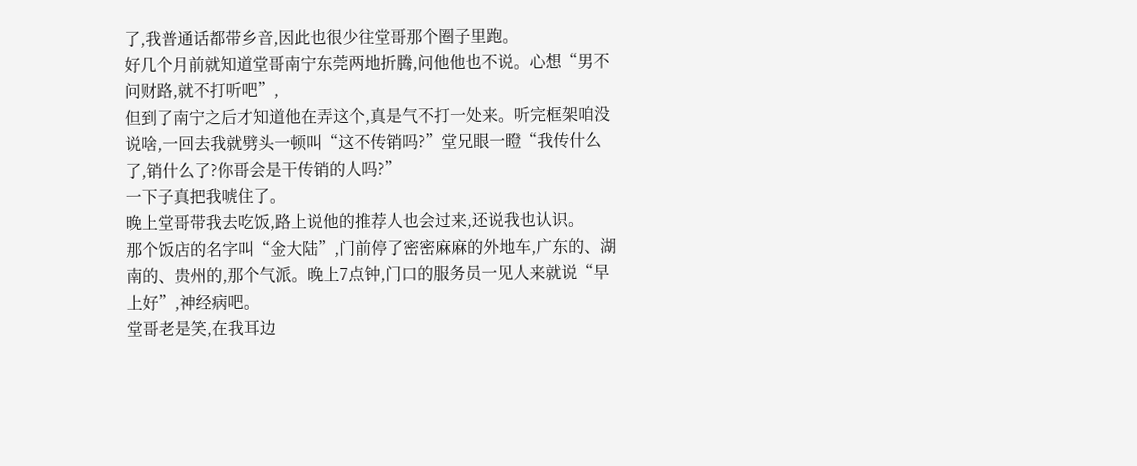了,我普通话都带乡音,因此也很少往堂哥那个圈子里跑。
好几个月前就知道堂哥南宁东莞两地折腾,问他他也不说。心想“男不问财路,就不打听吧”,
但到了南宁之后才知道他在弄这个,真是气不打一处来。听完框架咱没说啥,一回去我就劈头一顿叫“这不传销吗?”堂兄眼一瞪“我传什么了,销什么了?你哥会是干传销的人吗?”
一下子真把我唬住了。
晚上堂哥带我去吃饭,路上说他的推荐人也会过来,还说我也认识。
那个饭店的名字叫“金大陆”,门前停了密密麻麻的外地车,广东的、湖南的、贵州的,那个气派。晚上7点钟,门口的服务员一见人来就说“早上好”,神经病吧。
堂哥老是笑,在我耳边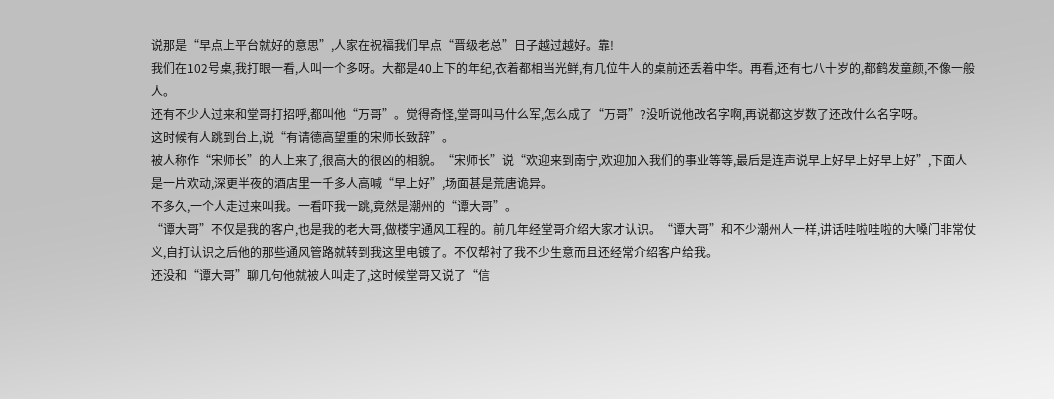说那是“早点上平台就好的意思”,人家在祝福我们早点“晋级老总”日子越过越好。靠!
我们在102号桌,我打眼一看,人叫一个多呀。大都是40上下的年纪,衣着都相当光鲜,有几位牛人的桌前还丢着中华。再看,还有七八十岁的,都鹤发童颜,不像一般人。
还有不少人过来和堂哥打招呼,都叫他“万哥”。觉得奇怪,堂哥叫马什么军,怎么成了“万哥”?没听说他改名字啊,再说都这岁数了还改什么名字呀。
这时候有人跳到台上,说“有请德高望重的宋师长致辞”。
被人称作“宋师长”的人上来了,很高大的很凶的相貌。“宋师长”说“欢迎来到南宁,欢迎加入我们的事业等等,最后是连声说早上好早上好早上好”,下面人是一片欢动,深更半夜的酒店里一千多人高喊“早上好”,场面甚是荒唐诡异。
不多久,一个人走过来叫我。一看吓我一跳,竟然是潮州的“谭大哥”。
“谭大哥”不仅是我的客户,也是我的老大哥,做楼宇通风工程的。前几年经堂哥介绍大家才认识。“谭大哥”和不少潮州人一样,讲话哇啦哇啦的大嗓门非常仗义,自打认识之后他的那些通风管路就转到我这里电镀了。不仅帮衬了我不少生意而且还经常介绍客户给我。
还没和“谭大哥”聊几句他就被人叫走了,这时候堂哥又说了“信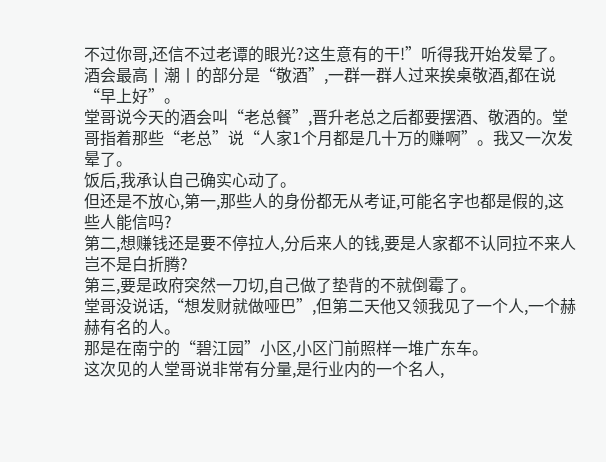不过你哥,还信不过老谭的眼光?这生意有的干!”听得我开始发晕了。
酒会最高丨潮丨的部分是“敬酒”,一群一群人过来挨桌敬酒,都在说“早上好”。
堂哥说今天的酒会叫“老总餐”,晋升老总之后都要摆酒、敬酒的。堂哥指着那些“老总”说“人家1个月都是几十万的赚啊”。我又一次发晕了。
饭后,我承认自己确实心动了。
但还是不放心,第一,那些人的身份都无从考证,可能名字也都是假的,这些人能信吗?
第二,想赚钱还是要不停拉人,分后来人的钱,要是人家都不认同拉不来人岂不是白折腾?
第三,要是政府突然一刀切,自己做了垫背的不就倒霉了。
堂哥没说话,“想发财就做哑巴”,但第二天他又领我见了一个人,一个赫赫有名的人。
那是在南宁的“碧江园”小区,小区门前照样一堆广东车。
这次见的人堂哥说非常有分量,是行业内的一个名人,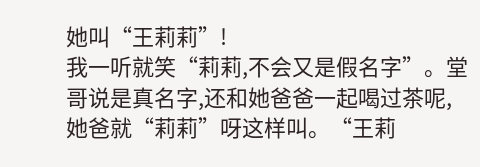她叫“王莉莉”!
我一听就笑“莉莉,不会又是假名字”。堂哥说是真名字,还和她爸爸一起喝过茶呢,她爸就“莉莉”呀这样叫。“王莉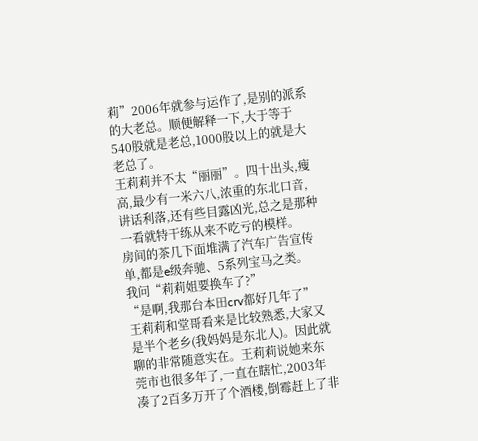莉”2006年就参与运作了,是别的派系的大老总。顺便解释一下,大于等于540股就是老总,1000股以上的就是大老总了。
王莉莉并不太“丽丽”。四十出头,瘦高,最少有一米六八,浓重的东北口音,讲话利落,还有些目露凶光,总之是那种一看就特干练从来不吃亏的模样。
房间的茶几下面堆满了汽车广告宣传单,都是e级奔驰、5系列宝马之类。
我问“莉莉姐要换车了?”
“是啊,我那台本田crv都好几年了”
王莉莉和堂哥看来是比较熟悉,大家又是半个老乡(我妈妈是东北人)。因此就聊的非常随意实在。王莉莉说她来东莞市也很多年了,一直在瞎忙,2003年凑了2百多万开了个酒楼,倒霉赶上了非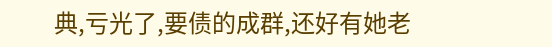典,亏光了,要债的成群,还好有她老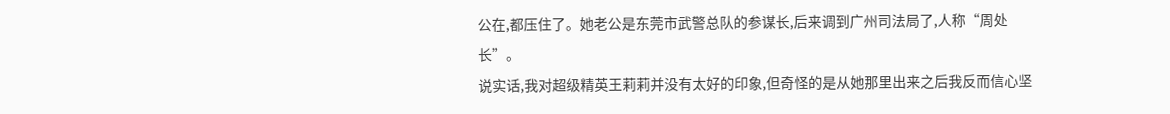公在,都压住了。她老公是东莞市武警总队的参谋长,后来调到广州司法局了,人称“周处长”。
说实话,我对超级精英王莉莉并没有太好的印象,但奇怪的是从她那里出来之后我反而信心坚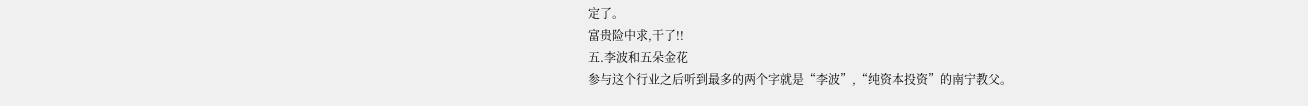定了。
富贵险中求,干了!!
五.李波和五朵金花
参与这个行业之后听到最多的两个字就是“李波”,“纯资本投资”的南宁教父。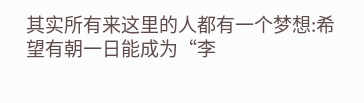其实所有来这里的人都有一个梦想:希望有朝一日能成为“李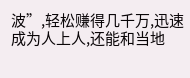波”,轻松赚得几千万,迅速成为人上人,还能和当地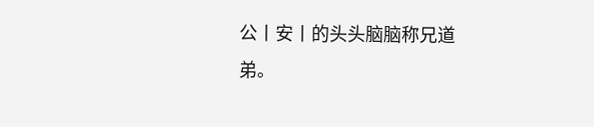公丨安丨的头头脑脑称兄道弟。